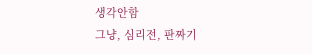생각안함
그냥, 심리전, 판짜기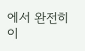에서 완전히 이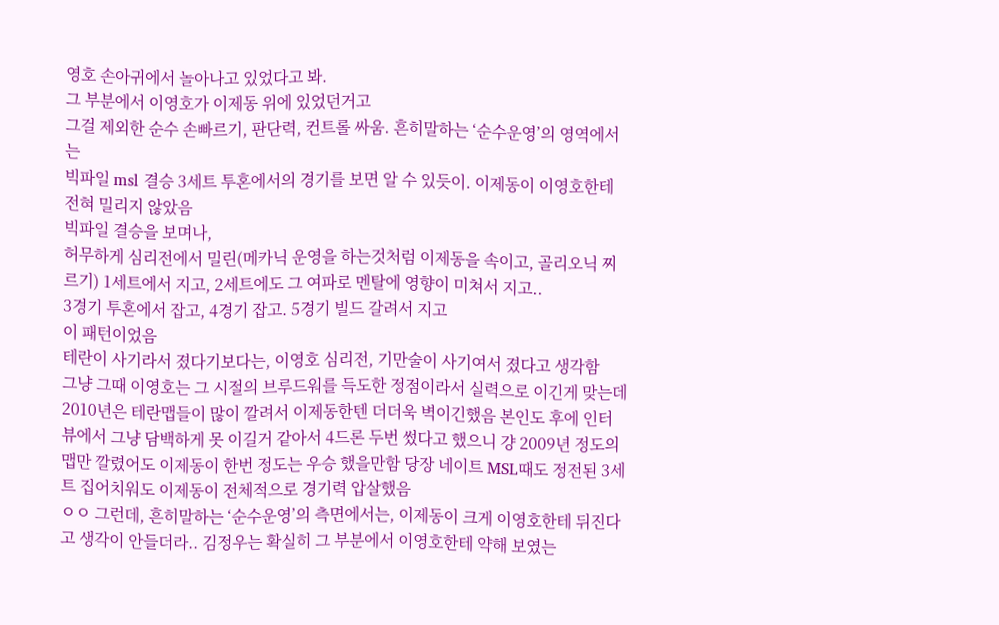영호 손아귀에서 놀아나고 있었다고 봐.
그 부분에서 이영호가 이제동 위에 있었던거고
그걸 제외한 순수 손빠르기, 판단력, 컨트롤 싸움. 흔히말하는 ‘순수운영’의 영역에서는
빅파일 msl 결승 3세트 투혼에서의 경기를 보면 알 수 있듯이. 이제동이 이영호한테 전혀 밀리지 않았음
빅파일 결승을 보며나,
허무하게 심리전에서 밀린(메카닉 운영을 하는것처럼 이제동을 속이고, 골리오닉 찌르기) 1세트에서 지고, 2세트에도 그 여파로 멘탈에 영향이 미쳐서 지고..
3경기 투혼에서 잡고, 4경기 잡고. 5경기 빌드 갈려서 지고
이 패턴이었음
테란이 사기라서 졌다기보다는, 이영호 심리전, 기만술이 사기여서 졌다고 생각함
그냥 그때 이영호는 그 시절의 브루드워를 득도한 정점이라서 실력으로 이긴게 맞는데 2010년은 테란맵들이 많이 깔려서 이제동한텐 더더욱 벽이긴했음 본인도 후에 인터뷰에서 그냥 담백하게 못 이길거 같아서 4드론 두번 썼다고 했으니 걍 2009년 정도의 맵만 깔렸어도 이제동이 한번 정도는 우승 했을만함 당장 네이트 MSL때도 정전된 3세트 집어치워도 이제동이 전체적으로 경기력 압살했음
ㅇㅇ 그런데, 흔히말하는 ‘순수운영’의 측면에서는, 이제동이 크게 이영호한테 뒤진다고 생각이 안들더라.. 김정우는 확실히 그 부분에서 이영호한테 약해 보였는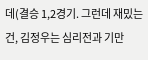데(결승 1,2경기. 그런데 재밌는건, 김정우는 심리전과 기만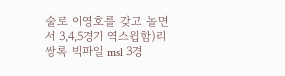술로 이영호를 갖고 놀면서 3,4,5경기 역스윕함)리쌍록 빅파일 msl 3경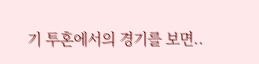기 투혼에서의 경기를 보면..